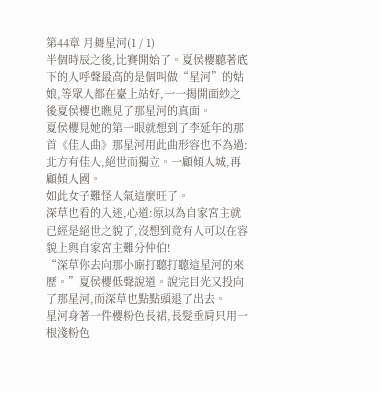第44章 月舞星河(1 / 1)
半個時辰之後,比賽開始了。夏侯櫻聽著底下的人呼聲最高的是個叫做“星河”的姑娘,等眾人都在臺上站好,一一揭開面紗之後夏侯櫻也瞧見了那星河的真面。
夏侯櫻見她的第一眼就想到了李延年的那首《佳人曲》那星河用此曲形容也不為過:北方有佳人,絕世而獨立。一顧傾人城,再顧傾人國。
如此女子難怪人氣這麼旺了。
深草也看的入迷,心道:原以為自家宮主就已經是絕世之貌了,沒想到竟有人可以在容貌上與自家宮主難分仲伯!
“深草你去向那小廝打聽打聽這星河的來歷。”夏侯櫻低聲說道。說完目光又投向了那星河,而深草也點點頭退了出去。
星河身著一件櫻粉色長裙,長髮垂肩只用一根淺粉色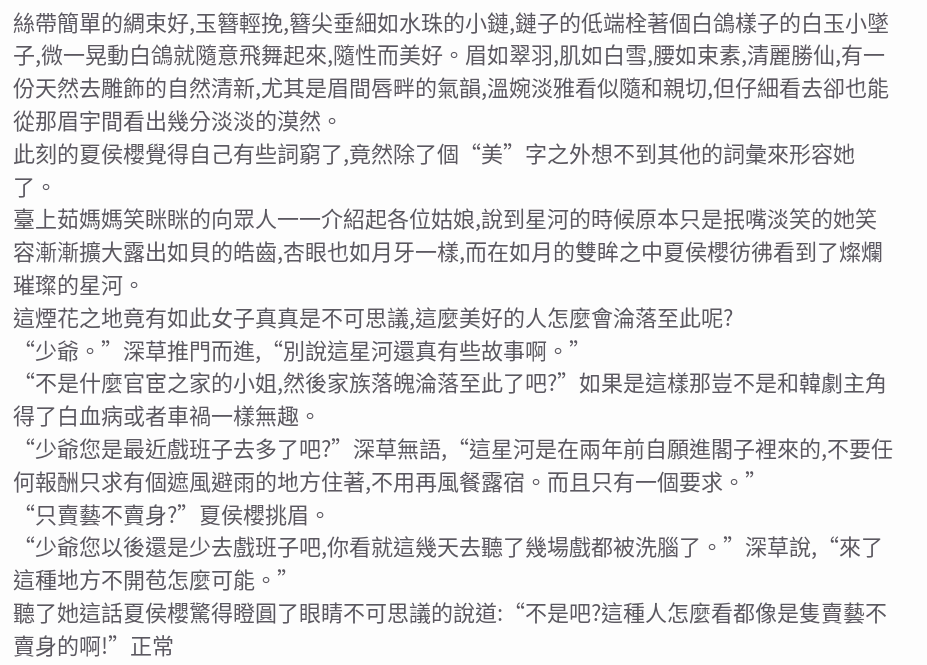絲帶簡單的綢束好,玉簪輕挽,簪尖垂細如水珠的小鏈,鏈子的低端栓著個白鴿樣子的白玉小墜子,微一晃動白鴿就隨意飛舞起來,隨性而美好。眉如翠羽,肌如白雪,腰如束素,清麗勝仙,有一份天然去雕飾的自然清新,尤其是眉間唇畔的氣韻,溫婉淡雅看似隨和親切,但仔細看去卻也能從那眉宇間看出幾分淡淡的漠然。
此刻的夏侯櫻覺得自己有些詞窮了,竟然除了個“美”字之外想不到其他的詞彙來形容她了。
臺上茹媽媽笑眯眯的向眾人一一介紹起各位姑娘,說到星河的時候原本只是抿嘴淡笑的她笑容漸漸擴大露出如貝的皓齒,杏眼也如月牙一樣,而在如月的雙眸之中夏侯櫻彷彿看到了燦爛璀璨的星河。
這煙花之地竟有如此女子真真是不可思議,這麼美好的人怎麼會淪落至此呢?
“少爺。”深草推門而進,“別說這星河還真有些故事啊。”
“不是什麼官宦之家的小姐,然後家族落魄淪落至此了吧?”如果是這樣那豈不是和韓劇主角得了白血病或者車禍一樣無趣。
“少爺您是最近戲班子去多了吧?”深草無語,“這星河是在兩年前自願進閣子裡來的,不要任何報酬只求有個遮風避雨的地方住著,不用再風餐露宿。而且只有一個要求。”
“只賣藝不賣身?”夏侯櫻挑眉。
“少爺您以後還是少去戲班子吧,你看就這幾天去聽了幾場戲都被洗腦了。”深草說,“來了這種地方不開苞怎麼可能。”
聽了她這話夏侯櫻驚得瞪圓了眼睛不可思議的說道:“不是吧?這種人怎麼看都像是隻賣藝不賣身的啊!”正常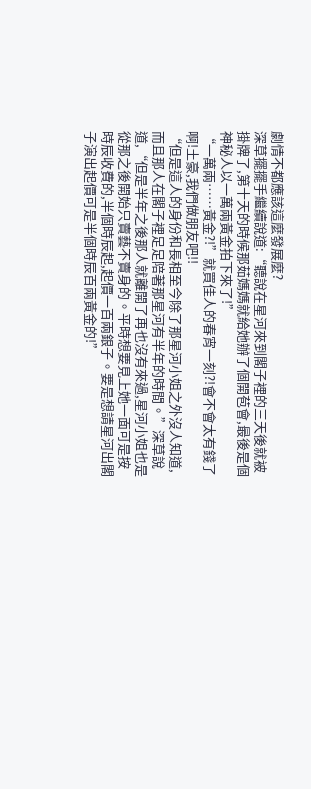劇情不都應該這麼發展麼?
深草擺擺手繼續說道:“聽說在星河來到閣子裡的三天後就被掛牌了,第十天的時候那茹媽媽就給她辦了個開苞會,最後是個神秘人以一萬兩黃金拍下來了!”
“一萬兩……黃金?!”就買佳人的春宵一刻?!會不會太有錢了啊!土豪,我們做朋友吧!!
“但是這人的身份和長相至今除了那星河小姐之外沒人知道,而且那人在閣子裡足足陪著那星河有半年的時間。”深草說道,“但是半年之後那人就離開了再也沒有來過,星河小姐也是從那之後開始只賣藝不賣身的。平時想要見上她一面可是按時辰收費的,半個時辰起,起價一百兩銀子。要是想請星河出閣子演出起價可是半個時辰百兩黃金的!”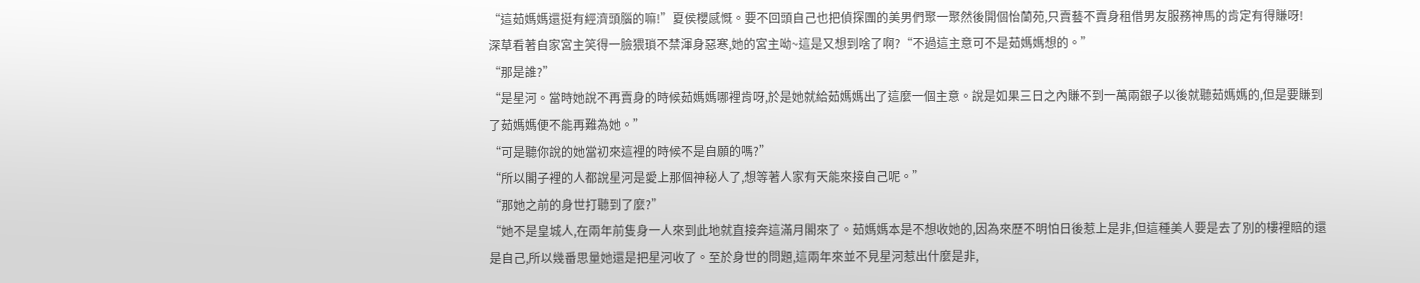“這茹媽媽還挺有經濟頭腦的嘛!”夏侯櫻感慨。要不回頭自己也把偵探團的美男們聚一聚然後開個怡蘭苑,只賣藝不賣身租借男友服務神馬的肯定有得賺呀!
深草看著自家宮主笑得一臉猥瑣不禁渾身惡寒,她的宮主呦~這是又想到啥了啊?“不過這主意可不是茹媽媽想的。”
“那是誰?”
“是星河。當時她說不再賣身的時候茹媽媽哪裡肯呀,於是她就給茹媽媽出了這麼一個主意。說是如果三日之內賺不到一萬兩銀子以後就聽茹媽媽的,但是要賺到了茹媽媽便不能再難為她。”
“可是聽你說的她當初來這裡的時候不是自願的嗎?”
“所以閣子裡的人都說星河是愛上那個神秘人了,想等著人家有天能來接自己呢。”
“那她之前的身世打聽到了麼?”
“她不是皇城人,在兩年前隻身一人來到此地就直接奔這滿月閣來了。茹媽媽本是不想收她的,因為來歷不明怕日後惹上是非,但這種美人要是去了別的樓裡賠的還是自己,所以幾番思量她還是把星河收了。至於身世的問題,這兩年來並不見星河惹出什麼是非,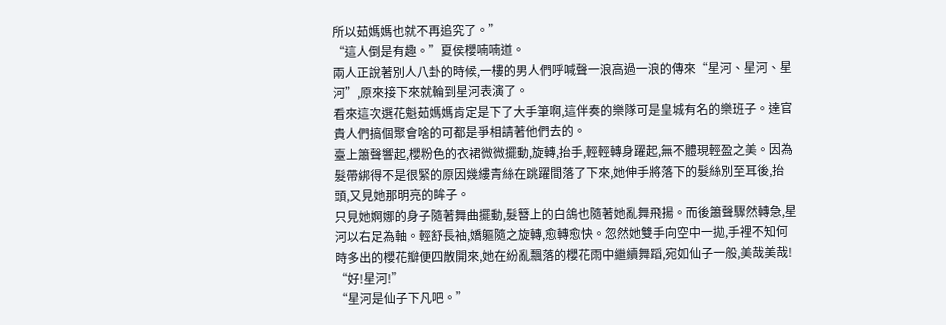所以茹媽媽也就不再追究了。”
“這人倒是有趣。”夏侯櫻喃喃道。
兩人正說著別人八卦的時候,一樓的男人們呼喊聲一浪高過一浪的傳來“星河、星河、星河”,原來接下來就輪到星河表演了。
看來這次選花魁茹媽媽肯定是下了大手筆啊,這伴奏的樂隊可是皇城有名的樂班子。達官貴人們搞個聚會啥的可都是爭相請著他們去的。
臺上簫聲響起,櫻粉色的衣裙微微擺動,旋轉,抬手,輕輕轉身躍起,無不體現輕盈之美。因為髮帶綁得不是很緊的原因幾縷青絲在跳躍間落了下來,她伸手將落下的髮絲別至耳後,抬頭,又見她那明亮的眸子。
只見她婀娜的身子隨著舞曲擺動,髮簪上的白鴿也隨著她亂舞飛揚。而後簫聲驟然轉急,星河以右足為軸。輕舒長袖,嬌軀隨之旋轉,愈轉愈快。忽然她雙手向空中一拋,手裡不知何時多出的櫻花瓣便四散開來,她在紛亂飄落的櫻花雨中繼續舞蹈,宛如仙子一般,美哉美哉!
“好!星河!”
“星河是仙子下凡吧。”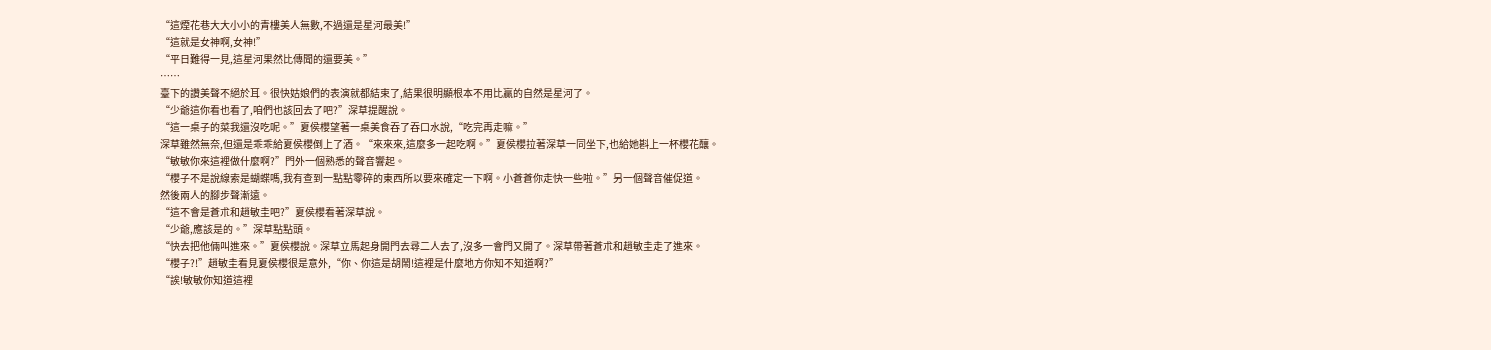“這煙花巷大大小小的青樓美人無數,不過還是星河最美!”
“這就是女神啊,女神!”
“平日難得一見,這星河果然比傳聞的還要美。”
……
臺下的讚美聲不絕於耳。很快姑娘們的表演就都結束了,結果很明顯根本不用比贏的自然是星河了。
“少爺這你看也看了,咱們也該回去了吧?”深草提醒說。
“這一桌子的菜我還沒吃呢。”夏侯櫻望著一桌美食吞了吞口水說,“吃完再走嘛。”
深草雖然無奈,但還是乖乖給夏侯櫻倒上了酒。“來來來,這麼多一起吃啊。”夏侯櫻拉著深草一同坐下,也給她斟上一杯櫻花釀。
“敏敏你來這裡做什麼啊?”門外一個熟悉的聲音響起。
“櫻子不是說線索是蝴蝶嗎,我有查到一點點零碎的東西所以要來確定一下啊。小蒼蒼你走快一些啦。”另一個聲音催促道。
然後兩人的腳步聲漸遠。
“這不會是蒼朮和趙敏圭吧?”夏侯櫻看著深草說。
“少爺,應該是的。”深草點點頭。
“快去把他倆叫進來。”夏侯櫻說。深草立馬起身開門去尋二人去了,沒多一會門又開了。深草帶著蒼朮和趙敏圭走了進來。
“櫻子?!”趙敏圭看見夏侯櫻很是意外,“你、你這是胡鬧!這裡是什麼地方你知不知道啊?”
“誒!敏敏你知道這裡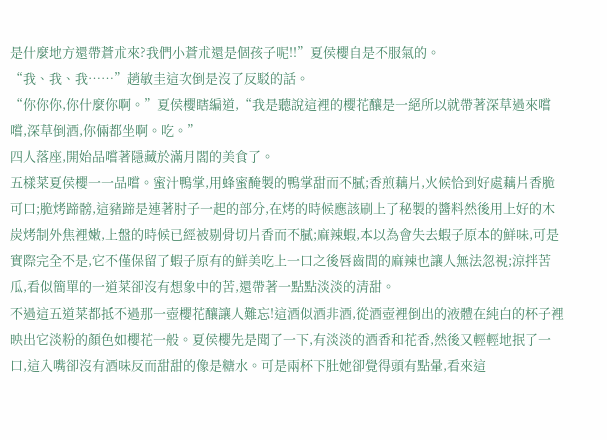是什麼地方還帶蒼朮來?我們小蒼朮還是個孩子呢!!”夏侯櫻自是不服氣的。
“我、我、我……”趙敏圭這次倒是沒了反駁的話。
“你你你,你什麼你啊。”夏侯櫻瞎編道,“我是聽說這裡的櫻花釀是一絕所以就帶著深草過來嚐嚐,深草倒酒,你倆都坐啊。吃。”
四人落座,開始品嚐著隱藏於滿月閣的美食了。
五樣菜夏侯櫻一一品嚐。蜜汁鴨掌,用蜂蜜醃製的鴨掌甜而不膩;香煎藕片,火候恰到好處藕片香脆可口;脆烤蹄髈,這豬蹄是連著肘子一起的部分,在烤的時候應該刷上了秘製的醬料然後用上好的木炭烤制外焦裡嫩,上盤的時候已經被剔骨切片香而不膩;麻辣蝦,本以為會失去蝦子原本的鮮味,可是實際完全不是,它不僅保留了蝦子原有的鮮美吃上一口之後唇齒間的麻辣也讓人無法忽視;涼拌苦瓜,看似簡單的一道菜卻沒有想象中的苦,還帶著一點點淡淡的清甜。
不過這五道菜都抵不過那一壺櫻花釀讓人難忘!這酒似酒非酒,從酒壺裡倒出的液體在純白的杯子裡映出它淡粉的顏色如櫻花一般。夏侯櫻先是聞了一下,有淡淡的酒香和花香,然後又輕輕地抿了一口,這入嘴卻沒有酒味反而甜甜的像是糖水。可是兩杯下肚她卻覺得頭有點暈,看來這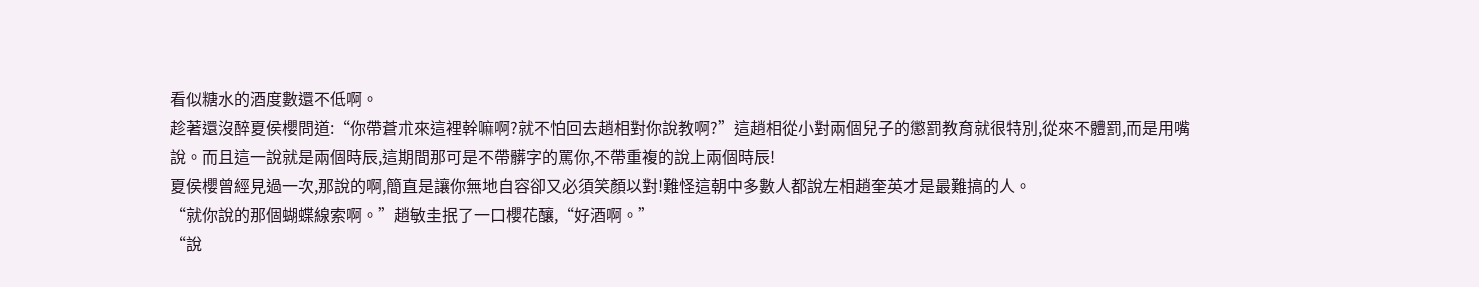看似糖水的酒度數還不低啊。
趁著還沒醉夏侯櫻問道:“你帶蒼朮來這裡幹嘛啊?就不怕回去趙相對你說教啊?”這趙相從小對兩個兒子的懲罰教育就很特別,從來不體罰,而是用嘴說。而且這一說就是兩個時辰,這期間那可是不帶髒字的罵你,不帶重複的說上兩個時辰!
夏侯櫻曾經見過一次,那說的啊,簡直是讓你無地自容卻又必須笑顏以對!難怪這朝中多數人都說左相趙奎英才是最難搞的人。
“就你說的那個蝴蝶線索啊。”趙敏圭抿了一口櫻花釀,“好酒啊。”
“說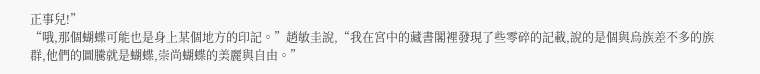正事兒!”
“哦,那個蝴蝶可能也是身上某個地方的印記。”趙敏圭說,“我在宮中的藏書閣裡發現了些零碎的記載,說的是個與烏族差不多的族群,他們的圖騰就是蝴蝶,崇尚蝴蝶的美麗與自由。”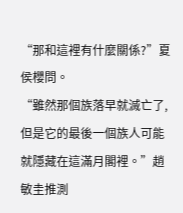“那和這裡有什麼關係?”夏侯櫻問。
“雖然那個族落早就滅亡了,但是它的最後一個族人可能就隱藏在這滿月閣裡。”趙敏圭推測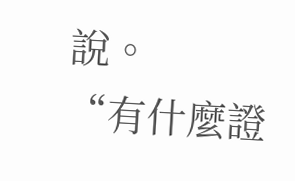說。
“有什麼證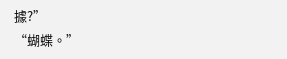據?”
“蝴蝶。”